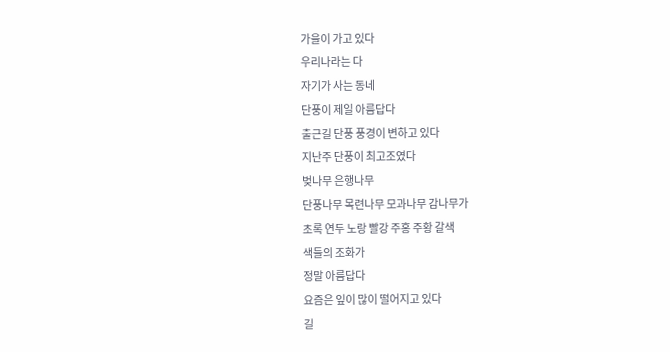가을이 가고 있다
우리나라는 다
자기가 사는 동네
단풍이 제일 아름답다
출근길 단풍 풍경이 변하고 있다
지난주 단풍이 최고조였다
벚나무 은행나무
단풍나무 목련나무 모과나무 감나무가
초록 연두 노랑 빨강 주홍 주황 갈색
색들의 조화가
정말 아름답다
요즘은 잎이 많이 떨어지고 있다
길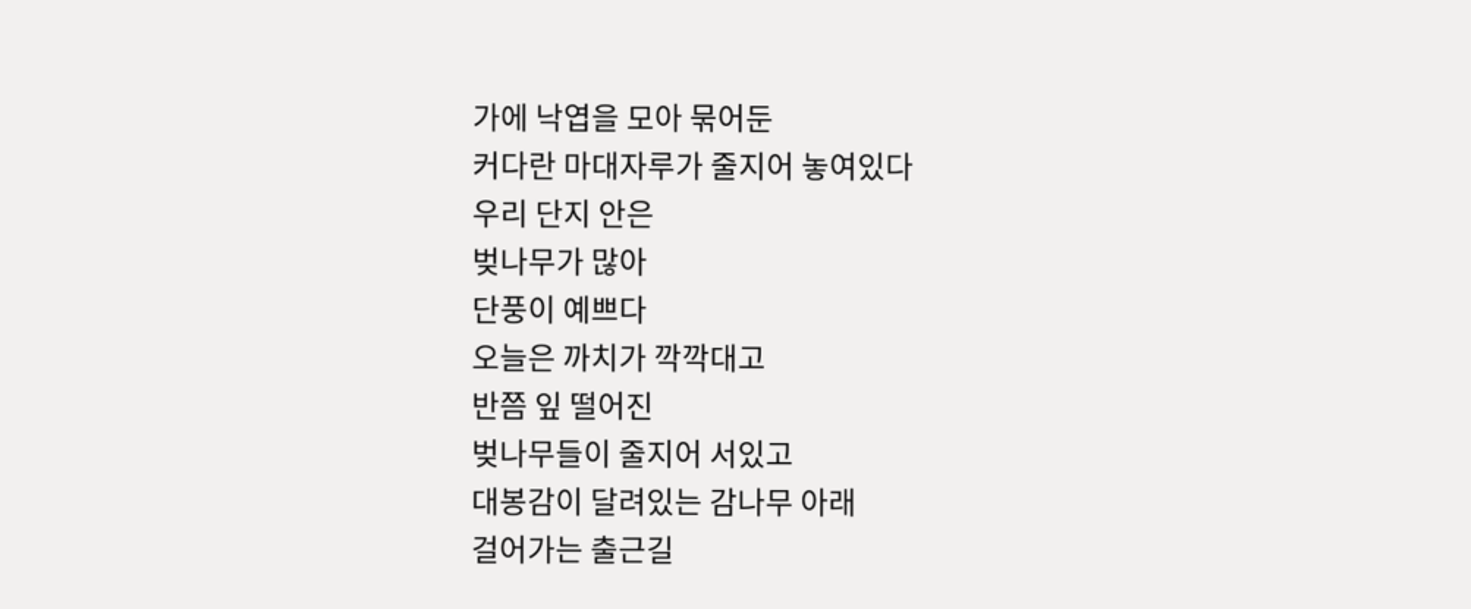가에 낙엽을 모아 묶어둔
커다란 마대자루가 줄지어 놓여있다
우리 단지 안은
벚나무가 많아
단풍이 예쁘다
오늘은 까치가 깍깍대고
반쯤 잎 떨어진
벚나무들이 줄지어 서있고
대봉감이 달려있는 감나무 아래
걸어가는 출근길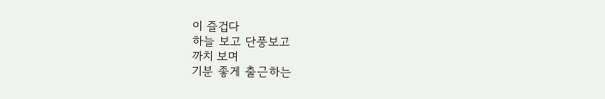이 즐겁다
하늘 보고 단풍보고
까치 보며
기분 좋게 출근하는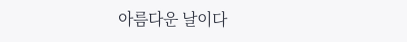아름다운 날이다